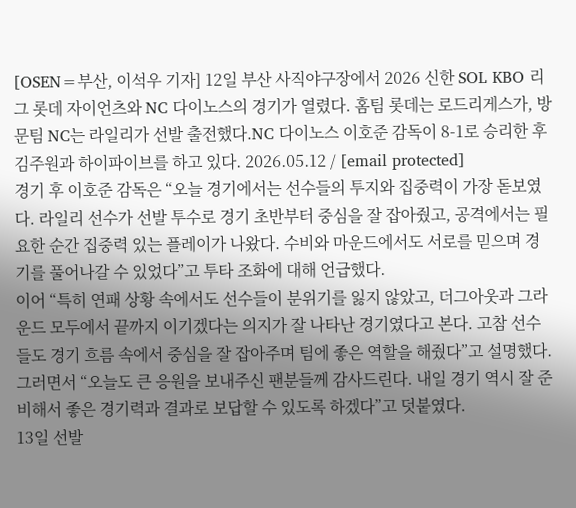[OSEN=부산, 이석우 기자] 12일 부산 사직야구장에서 2026 신한 SOL KBO 리그 롯데 자이언츠와 NC 다이노스의 경기가 열렸다. 홈팀 롯데는 로드리게스가, 방문팀 NC는 라일리가 선발 출전했다.NC 다이노스 이호준 감독이 8-1로 승리한 후 김주원과 하이파이브를 하고 있다. 2026.05.12 / [email protected]
경기 후 이호준 감독은 “오늘 경기에서는 선수들의 투지와 집중력이 가장 돋보였다. 라일리 선수가 선발 투수로 경기 초반부터 중심을 잘 잡아줬고, 공격에서는 필요한 순간 집중력 있는 플레이가 나왔다. 수비와 마운드에서도 서로를 믿으며 경기를 풀어나갈 수 있었다”고 투타 조화에 대해 언급했다.
이어 “특히 연패 상황 속에서도 선수들이 분위기를 잃지 않았고, 더그아웃과 그라운드 모두에서 끝까지 이기겠다는 의지가 잘 나타난 경기였다고 본다. 고참 선수들도 경기 흐름 속에서 중심을 잘 잡아주며 팀에 좋은 역할을 해줬다”고 설명했다.
그러면서 “오늘도 큰 응원을 보내주신 팬분들께 감사드린다. 내일 경기 역시 잘 준비해서 좋은 경기력과 결과로 보답할 수 있도록 하겠다”고 덧붙였다.
13일 선발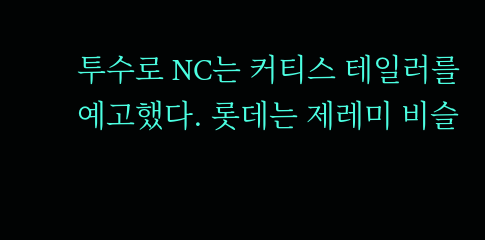투수로 NC는 커티스 테일러를 예고했다. 롯데는 제레미 비슬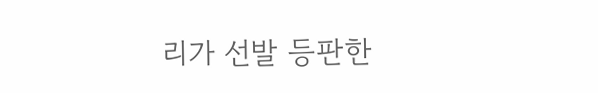리가 선발 등판한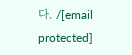다. /[email protected]